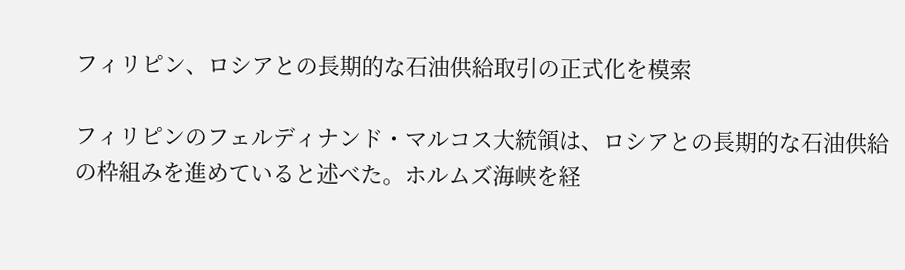フィリピン、ロシアとの長期的な石油供給取引の正式化を模索

フィリピンのフェルディナンド・マルコス大統領は、ロシアとの長期的な石油供給の枠組みを進めていると述べた。ホルムズ海峡を経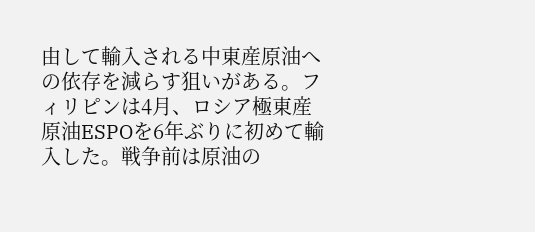由して輸入される中東産原油への依存を減らす狙いがある。フィリピンは4月、ロシア極東産原油ESPOを6年ぶりに初めて輸入した。戦争前は原油の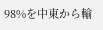98%を中東から輸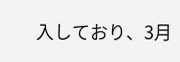入しており、3月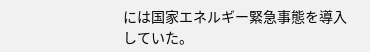には国家エネルギー緊急事態を導入していた。